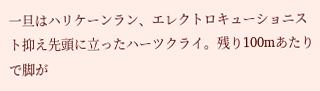一旦はハリケーンラン、エレクトロキューショニスト抑え先頭に立ったハーツクライ。残り100mあたりで脚が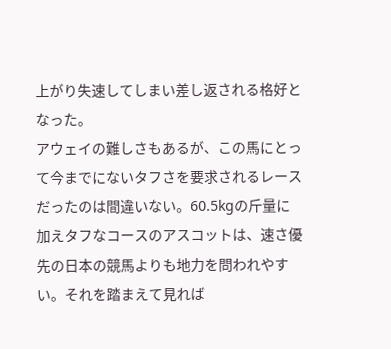上がり失速してしまい差し返される格好となった。
アウェイの難しさもあるが、この馬にとって今までにないタフさを要求されるレースだったのは間違いない。60.5kgの斤量に加えタフなコースのアスコットは、速さ優先の日本の競馬よりも地力を問われやすい。それを踏まえて見れば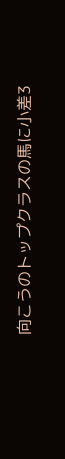向こうのトップクラスの馬に小差3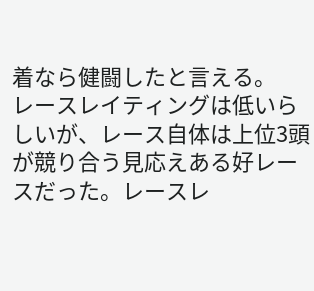着なら健闘したと言える。
レースレイティングは低いらしいが、レース自体は上位3頭が競り合う見応えある好レースだった。レースレ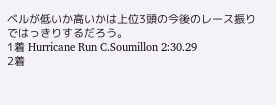ベルが低いか高いかは上位3頭の今後のレース振りではっきりするだろう。
1着 Hurricane Run C.Soumillon 2:30.29
2着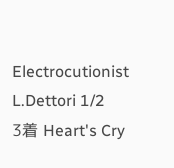Electrocutionist L.Dettori 1/2
3着 Heart's Cry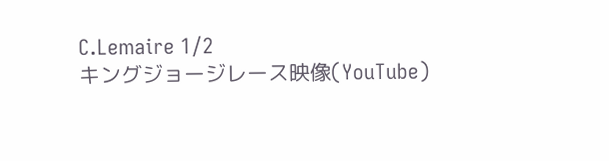C.Lemaire 1/2
キングジョージレース映像(YouTube)